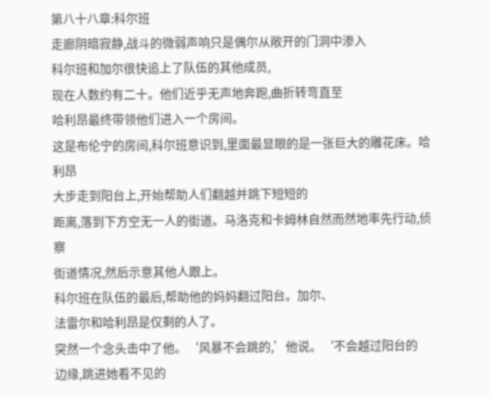第八十八章:科尔班
走廊阴暗寂静,战斗的微弱声响只是偶尔从敞开的门洞中渗入
科尔班和加尔很快追上了队伍的其他成员,
现在人数约有二十。他们近乎无声地奔跑,曲折转弯直至
哈利昂最终带领他们进入一个房间。
这是布伦宁的房间,科尔班意识到,里面最显眼的是一张巨大的雕花床。哈利昂
大步走到阳台上,开始帮助人们翻越并跳下短短的
距离,落到下方空无一人的街道。马洛克和卡姆林自然而然地率先行动,侦察
街道情况,然后示意其他人跟上。
科尔班在队伍的最后,帮助他的妈妈翻过阳台。加尔、
法雷尔和哈利昂是仅剩的人了。
突然一个念头击中了他。‘风暴不会跳的,’他说。‘不会越过阳台的
边缘,跳进她看不见的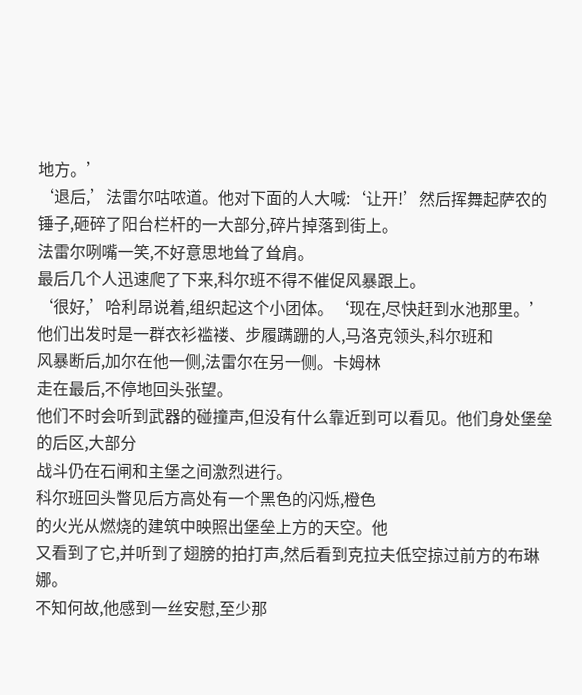地方。’
‘退后,’法雷尔咕哝道。他对下面的人大喊:‘让开!’然后挥舞起萨农的
锤子,砸碎了阳台栏杆的一大部分,碎片掉落到街上。
法雷尔咧嘴一笑,不好意思地耸了耸肩。
最后几个人迅速爬了下来,科尔班不得不催促风暴跟上。
‘很好,’哈利昂说着,组织起这个小团体。‘现在,尽快赶到水池那里。’
他们出发时是一群衣衫褴褛、步履蹒跚的人,马洛克领头,科尔班和
风暴断后,加尔在他一侧,法雷尔在另一侧。卡姆林
走在最后,不停地回头张望。
他们不时会听到武器的碰撞声,但没有什么靠近到可以看见。他们身处堡垒的后区,大部分
战斗仍在石闸和主堡之间激烈进行。
科尔班回头瞥见后方高处有一个黑色的闪烁,橙色
的火光从燃烧的建筑中映照出堡垒上方的天空。他
又看到了它,并听到了翅膀的拍打声,然后看到克拉夫低空掠过前方的布琳娜。
不知何故,他感到一丝安慰,至少那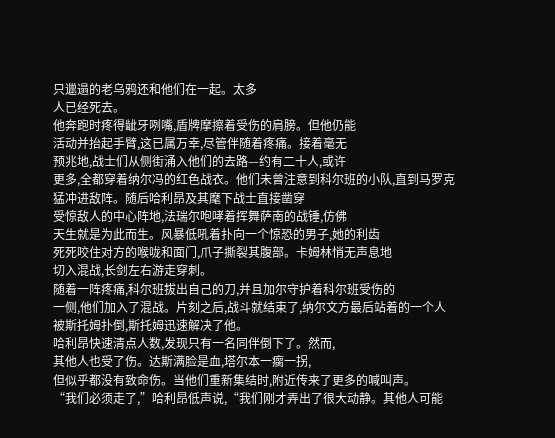只邋遢的老乌鸦还和他们在一起。太多
人已经死去。
他奔跑时疼得龇牙咧嘴,盾牌摩擦着受伤的肩膀。但他仍能
活动并抬起手臂,这已属万幸,尽管伴随着疼痛。接着毫无
预兆地,战士们从侧街涌入他们的去路—约有二十人,或许
更多,全都穿着纳尔冯的红色战衣。他们未曾注意到科尔班的小队,直到马罗克
猛冲进敌阵。随后哈利昂及其麾下战士直接凿穿
受惊敌人的中心阵地,法瑞尔咆哮着挥舞萨南的战锤,仿佛
天生就是为此而生。风暴低吼着扑向一个惊恐的男子,她的利齿
死死咬住对方的喉咙和面门,爪子撕裂其腹部。卡姆林悄无声息地
切入混战,长剑左右游走穿刺。
随着一阵疼痛,科尔班拔出自己的刀,并且加尔守护着科尔班受伤的
一侧,他们加入了混战。片刻之后,战斗就结束了,纳尔文方最后站着的一个人
被斯托姆扑倒,斯托姆迅速解决了他。
哈利昂快速清点人数,发现只有一名同伴倒下了。然而,
其他人也受了伤。达斯满脸是血,塔尔本一瘸一拐,
但似乎都没有致命伤。当他们重新集结时,附近传来了更多的喊叫声。
“我们必须走了,”哈利昂低声说,“我们刚才弄出了很大动静。其他人可能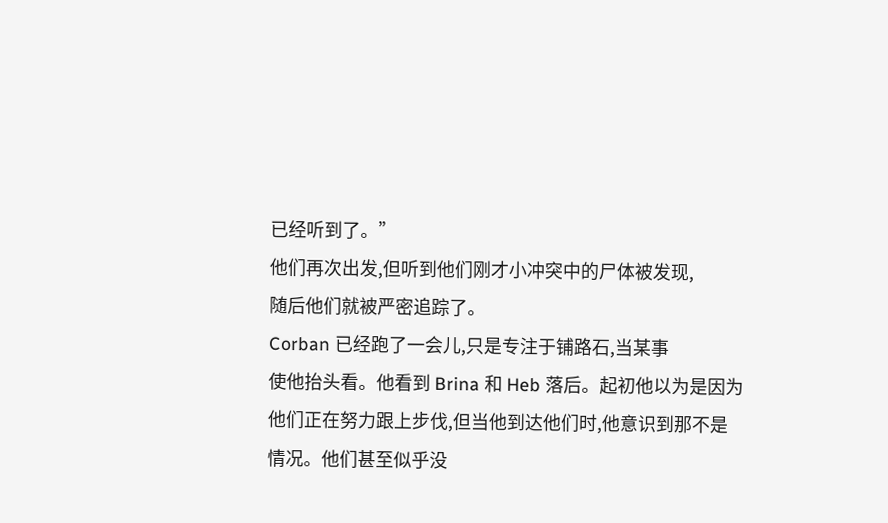已经听到了。”
他们再次出发,但听到他们刚才小冲突中的尸体被发现,
随后他们就被严密追踪了。
Corban 已经跑了一会儿,只是专注于铺路石,当某事
使他抬头看。他看到 Brina 和 Heb 落后。起初他以为是因为
他们正在努力跟上步伐,但当他到达他们时,他意识到那不是
情况。他们甚至似乎没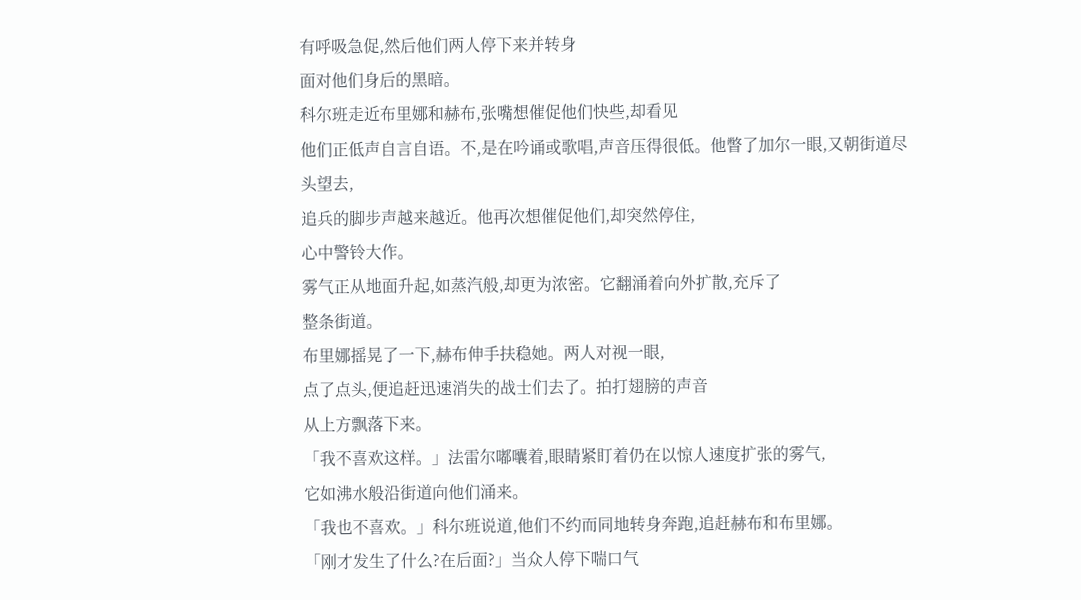有呼吸急促,然后他们两人停下来并转身
面对他们身后的黑暗。
科尔班走近布里娜和赫布,张嘴想催促他们快些,却看见
他们正低声自言自语。不,是在吟诵或歌唱,声音压得很低。他瞥了加尔一眼,又朝街道尽头望去,
追兵的脚步声越来越近。他再次想催促他们,却突然停住,
心中警铃大作。
雾气正从地面升起,如蒸汽般,却更为浓密。它翻涌着向外扩散,充斥了
整条街道。
布里娜摇晃了一下,赫布伸手扶稳她。两人对视一眼,
点了点头,便追赶迅速消失的战士们去了。拍打翅膀的声音
从上方飘落下来。
「我不喜欢这样。」法雷尔嘟囔着,眼睛紧盯着仍在以惊人速度扩张的雾气,
它如沸水般沿街道向他们涌来。
「我也不喜欢。」科尔班说道,他们不约而同地转身奔跑,追赶赫布和布里娜。
「刚才发生了什么?在后面?」当众人停下喘口气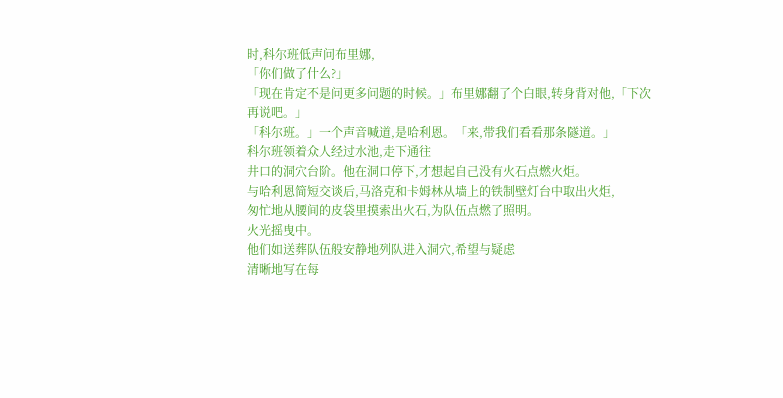时,科尔班低声问布里娜,
「你们做了什么?」
「现在肯定不是问更多问题的时候。」布里娜翻了个白眼,转身背对他,「下次
再说吧。」
「科尔班。」一个声音喊道,是哈利恩。「来,带我们看看那条隧道。」
科尔班领着众人经过水池,走下通往
井口的洞穴台阶。他在洞口停下,才想起自己没有火石点燃火炬。
与哈利恩简短交谈后,马洛克和卡姆林从墙上的铁制壁灯台中取出火炬,
匆忙地从腰间的皮袋里摸索出火石,为队伍点燃了照明。
火光摇曳中。
他们如送葬队伍般安静地列队进入洞穴,希望与疑虑
清晰地写在每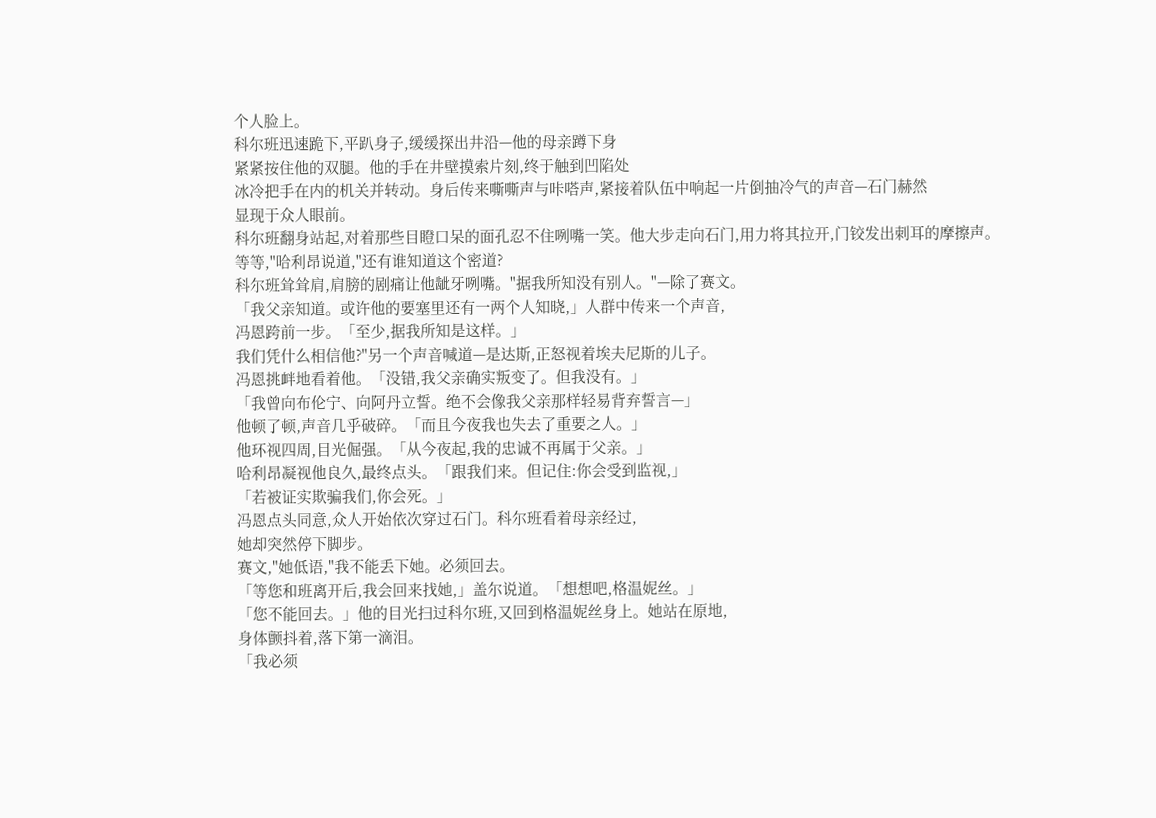个人脸上。
科尔班迅速跪下,平趴身子,缓缓探出井沿—他的母亲蹲下身
紧紧按住他的双腿。他的手在井壁摸索片刻,终于触到凹陷处
冰冷把手在内的机关并转动。身后传来嘶嘶声与咔嗒声,紧接着队伍中响起一片倒抽冷气的声音—石门赫然
显现于众人眼前。
科尔班翻身站起,对着那些目瞪口呆的面孔忍不住咧嘴一笑。他大步走向石门,用力将其拉开,门铰发出刺耳的摩擦声。
等等,"哈利昂说道,"还有谁知道这个密道?
科尔班耸耸肩,肩膀的剧痛让他龇牙咧嘴。"据我所知没有别人。"—除了赛文。
「我父亲知道。或许他的要塞里还有一两个人知晓,」人群中传来一个声音,
冯恩跨前一步。「至少,据我所知是这样。」
我们凭什么相信他?"另一个声音喊道—是达斯,正怒视着埃夫尼斯的儿子。
冯恩挑衅地看着他。「没错,我父亲确实叛变了。但我没有。」
「我曾向布伦宁、向阿丹立誓。绝不会像我父亲那样轻易背弃誓言—」
他顿了顿,声音几乎破碎。「而且今夜我也失去了重要之人。」
他环视四周,目光倔强。「从今夜起,我的忠诚不再属于父亲。」
哈利昂凝视他良久,最终点头。「跟我们来。但记住:你会受到监视,」
「若被证实欺骗我们,你会死。」
冯恩点头同意,众人开始依次穿过石门。科尔班看着母亲经过,
她却突然停下脚步。
赛文,"她低语,"我不能丢下她。必须回去。
「等您和班离开后,我会回来找她,」盖尔说道。「想想吧,格温妮丝。」
「您不能回去。」他的目光扫过科尔班,又回到格温妮丝身上。她站在原地,
身体颤抖着,落下第一滴泪。
「我必须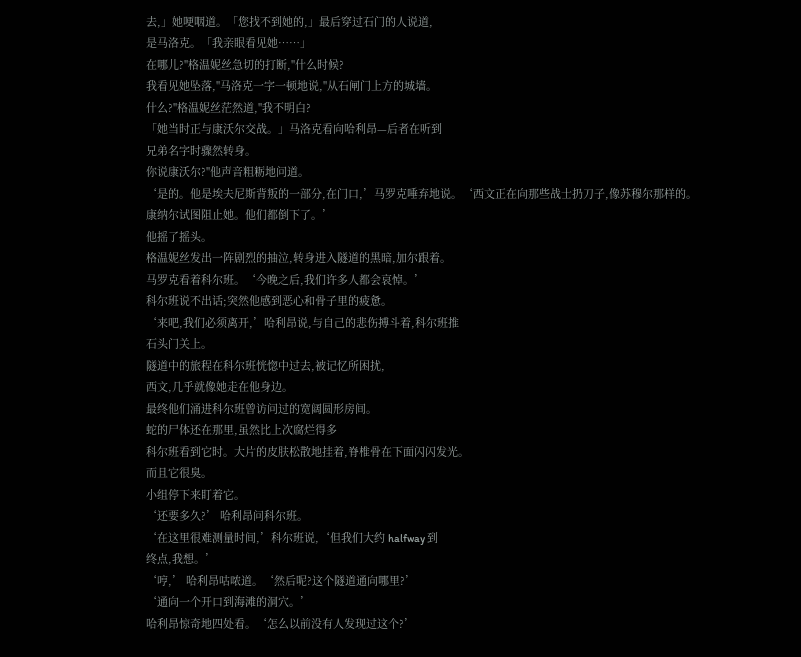去,」她哽咽道。「您找不到她的,」最后穿过石门的人说道,
是马洛克。「我亲眼看见她……」
在哪儿?"格温妮丝急切的打断,"什么时候?
我看见她坠落,"马洛克一字一顿地说,"从石闸门上方的城墙。
什么?"格温妮丝茫然道,"我不明白?
「她当时正与康沃尔交战。」马洛克看向哈利昂—后者在听到
兄弟名字时骤然转身。
你说康沃尔?"他声音粗粝地问道。
‘是的。他是埃夫尼斯背叛的一部分,在门口,’马罗克唾弃地说。‘西文正在向那些战士扔刀子,像苏穆尔那样的。康纳尔试图阻止她。他们都倒下了。’
他摇了摇头。
格温妮丝发出一阵剧烈的抽泣,转身进入隧道的黑暗,加尔跟着。
马罗克看着科尔班。‘今晚之后,我们许多人都会哀悼。’
科尔班说不出话;突然他感到恶心和骨子里的疲惫。
‘来吧,我们必须离开,’哈利昂说,与自己的悲伤搏斗着,科尔班推
石头门关上。
隧道中的旅程在科尔班恍惚中过去,被记忆所困扰,
西文,几乎就像她走在他身边。
最终他们涌进科尔班曾访问过的宽阔圆形房间。
蛇的尸体还在那里,虽然比上次腐烂得多
科尔班看到它时。大片的皮肤松散地挂着,脊椎骨在下面闪闪发光。
而且它很臭。
小组停下来盯着它。
‘还要多久?’ 哈利昂问科尔班。
‘在这里很难测量时间,’科尔班说,‘但我们大约 halfway 到
终点,我想。’
‘哼,’ 哈利昂咕哝道。‘然后呢?这个隧道通向哪里?’
‘通向一个开口到海滩的洞穴。’
哈利昂惊奇地四处看。‘怎么以前没有人发现过这个?’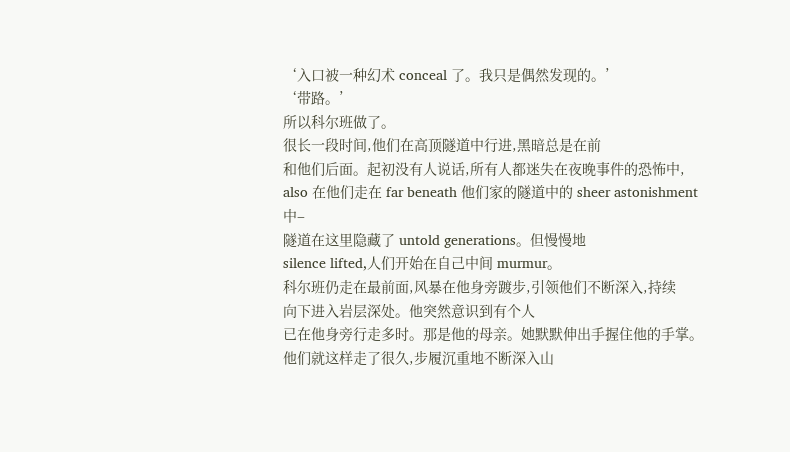‘入口被一种幻术 conceal 了。我只是偶然发现的。’
‘带路。’
所以科尔班做了。
很长一段时间,他们在高顶隧道中行进,黑暗总是在前
和他们后面。起初没有人说话,所有人都迷失在夜晚事件的恐怖中,
also 在他们走在 far beneath 他们家的隧道中的 sheer astonishment 中–
隧道在这里隐藏了 untold generations。但慢慢地
silence lifted,人们开始在自己中间 murmur。
科尔班仍走在最前面,风暴在他身旁踱步,引领他们不断深入,持续
向下进入岩层深处。他突然意识到有个人
已在他身旁行走多时。那是他的母亲。她默默伸出手握住他的手掌。
他们就这样走了很久,步履沉重地不断深入山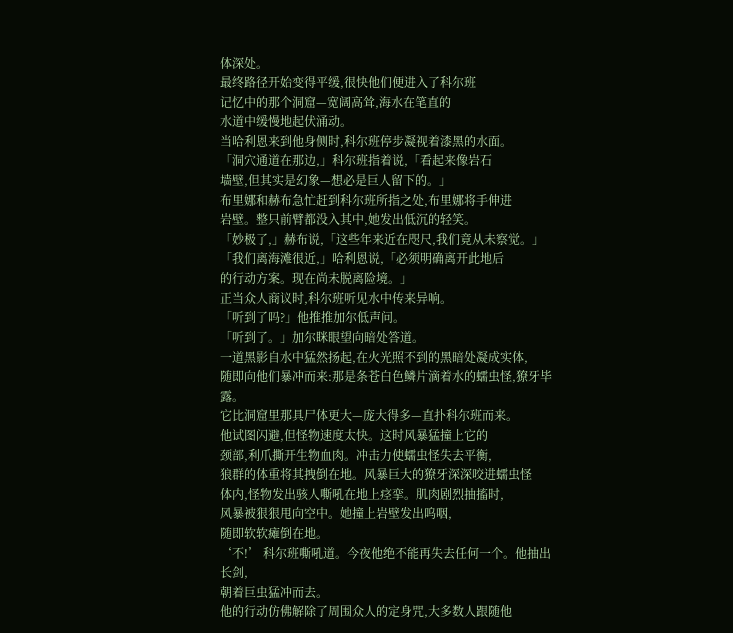体深处。
最终路径开始变得平缓,很快他们便进入了科尔班
记忆中的那个洞窟—宽阔高耸,海水在笔直的
水道中缓慢地起伏涌动。
当哈利恩来到他身侧时,科尔班停步凝视着漆黑的水面。
「洞穴通道在那边,」科尔班指着说,「看起来像岩石
墙壁,但其实是幻象—想必是巨人留下的。」
布里娜和赫布急忙赶到科尔班所指之处,布里娜将手伸进
岩壁。整只前臂都没入其中,她发出低沉的轻笑。
「妙极了,」赫布说,「这些年来近在咫尺,我们竟从未察觉。」
「我们离海滩很近,」哈利恩说,「必须明确离开此地后
的行动方案。现在尚未脱离险境。」
正当众人商议时,科尔班听见水中传来异响。
「听到了吗?」他推推加尔低声问。
「听到了。」加尔眯眼望向暗处答道。
一道黑影自水中猛然扬起,在火光照不到的黑暗处凝成实体,
随即向他们暴冲而来:那是条苍白色鳞片滴着水的蠕虫怪,獠牙毕露。
它比洞窟里那具尸体更大—庞大得多—直扑科尔班而来。
他试图闪避,但怪物速度太快。这时风暴猛撞上它的
颈部,利爪撕开生物血肉。冲击力使蠕虫怪失去平衡,
狼群的体重将其拽倒在地。风暴巨大的獠牙深深咬进蠕虫怪
体内,怪物发出骇人嘶吼在地上痉挛。肌肉剧烈抽搐时,
风暴被狠狠甩向空中。她撞上岩壁发出呜咽,
随即软软瘫倒在地。
‘不!’ 科尔班嘶吼道。今夜他绝不能再失去任何一个。他抽出长剑,
朝着巨虫猛冲而去。
他的行动仿佛解除了周围众人的定身咒,大多数人跟随他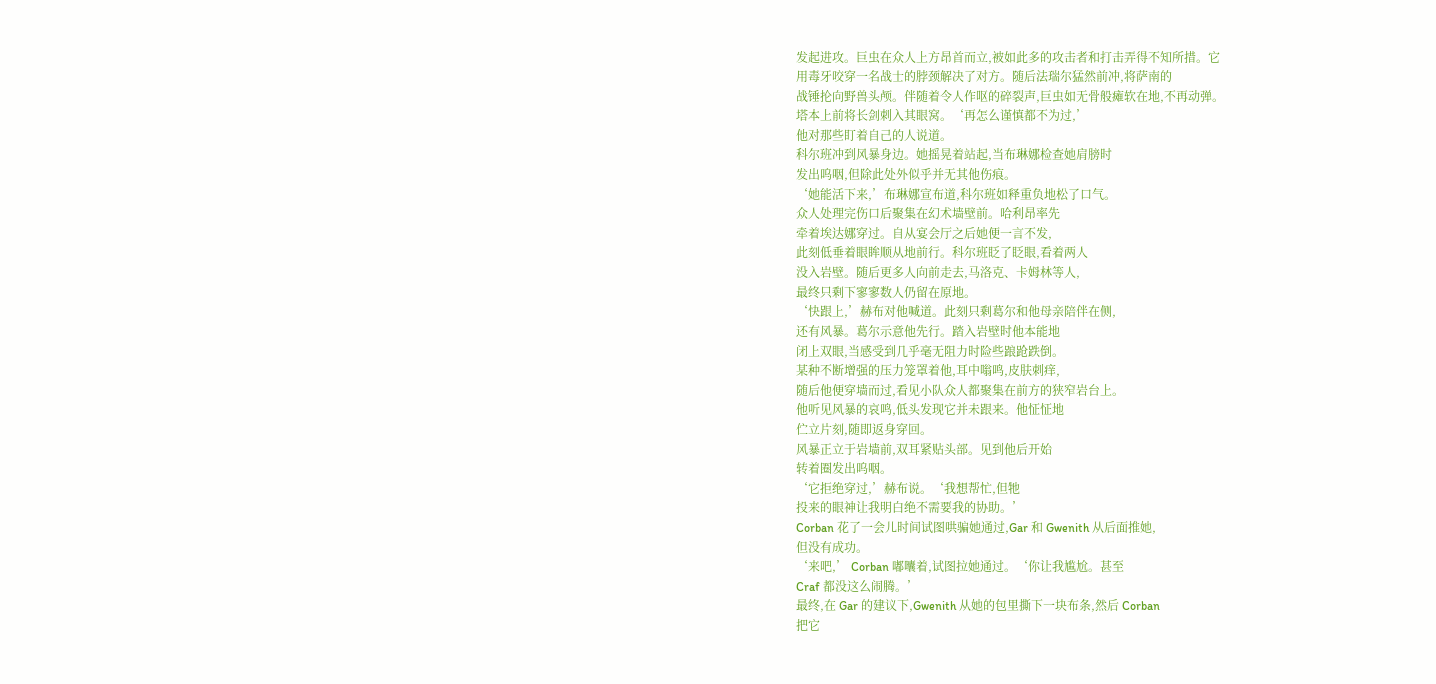发起进攻。巨虫在众人上方昂首而立,被如此多的攻击者和打击弄得不知所措。它
用毒牙咬穿一名战士的脖颈解决了对方。随后法瑞尔猛然前冲,将萨南的
战锤抡向野兽头颅。伴随着令人作呕的碎裂声,巨虫如无骨般瘫软在地,不再动弹。
塔本上前将长剑刺入其眼窝。‘再怎么谨慎都不为过,’
他对那些盯着自己的人说道。
科尔班冲到风暴身边。她摇晃着站起,当布琳娜检查她肩膀时
发出呜咽,但除此处外似乎并无其他伤痕。
‘她能活下来,’布琳娜宣布道,科尔班如释重负地松了口气。
众人处理完伤口后聚集在幻术墙壁前。哈利昂率先
牵着埃达娜穿过。自从宴会厅之后她便一言不发,
此刻低垂着眼眸顺从地前行。科尔班眨了眨眼,看着两人
没入岩壁。随后更多人向前走去,马洛克、卡姆林等人,
最终只剩下寥寥数人仍留在原地。
‘快跟上,’赫布对他喊道。此刻只剩葛尔和他母亲陪伴在侧,
还有风暴。葛尔示意他先行。踏入岩壁时他本能地
闭上双眼,当感受到几乎毫无阻力时险些踉跄跌倒。
某种不断增强的压力笼罩着他,耳中嗡鸣,皮肤刺痒,
随后他便穿墙而过,看见小队众人都聚集在前方的狭窄岩台上。
他听见风暴的哀鸣,低头发现它并未跟来。他怔怔地
伫立片刻,随即返身穿回。
风暴正立于岩墙前,双耳紧贴头部。见到他后开始
转着圈发出呜咽。
‘它拒绝穿过,’赫布说。‘我想帮忙,但牠
投来的眼神让我明白绝不需要我的协助。’
Corban 花了一会儿时间试图哄骗她通过,Gar 和 Gwenith 从后面推她,
但没有成功。
‘来吧,’ Corban 嘟囔着,试图拉她通过。‘你让我尴尬。甚至
Craf 都没这么闹腾。’
最终,在 Gar 的建议下,Gwenith 从她的包里撕下一块布条,然后 Corban
把它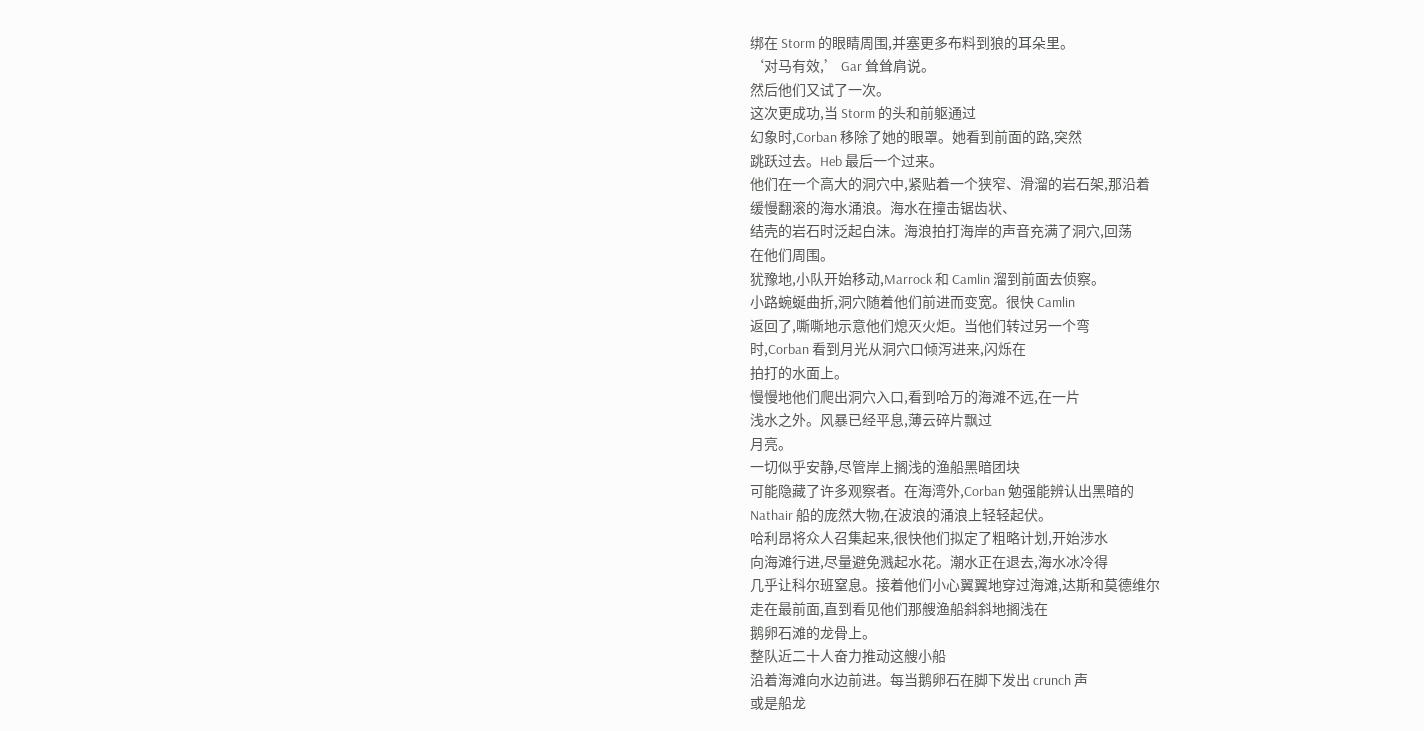绑在 Storm 的眼睛周围,并塞更多布料到狼的耳朵里。
‘对马有效,’ Gar 耸耸肩说。
然后他们又试了一次。
这次更成功,当 Storm 的头和前躯通过
幻象时,Corban 移除了她的眼罩。她看到前面的路,突然
跳跃过去。Heb 最后一个过来。
他们在一个高大的洞穴中,紧贴着一个狭窄、滑溜的岩石架,那沿着
缓慢翻滚的海水涌浪。海水在撞击锯齿状、
结壳的岩石时泛起白沫。海浪拍打海岸的声音充满了洞穴,回荡
在他们周围。
犹豫地,小队开始移动,Marrock 和 Camlin 溜到前面去侦察。
小路蜿蜒曲折,洞穴随着他们前进而变宽。很快 Camlin
返回了,嘶嘶地示意他们熄灭火炬。当他们转过另一个弯
时,Corban 看到月光从洞穴口倾泻进来,闪烁在
拍打的水面上。
慢慢地他们爬出洞穴入口,看到哈万的海滩不远,在一片
浅水之外。风暴已经平息,薄云碎片飘过
月亮。
一切似乎安静,尽管岸上搁浅的渔船黑暗团块
可能隐藏了许多观察者。在海湾外,Corban 勉强能辨认出黑暗的
Nathair 船的庞然大物,在波浪的涌浪上轻轻起伏。
哈利昂将众人召集起来,很快他们拟定了粗略计划,开始涉水
向海滩行进,尽量避免溅起水花。潮水正在退去,海水冰冷得
几乎让科尔班窒息。接着他们小心翼翼地穿过海滩,达斯和莫德维尔
走在最前面,直到看见他们那艘渔船斜斜地搁浅在
鹅卵石滩的龙骨上。
整队近二十人奋力推动这艘小船
沿着海滩向水边前进。每当鹅卵石在脚下发出 crunch 声
或是船龙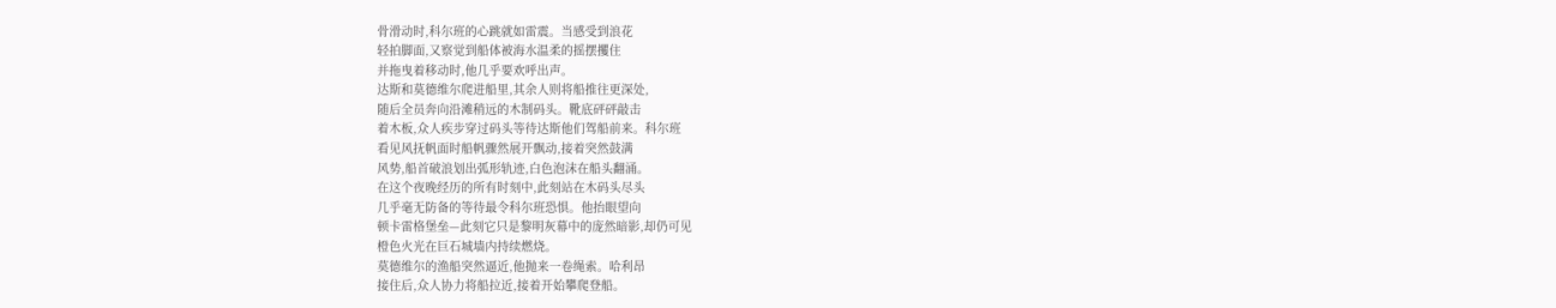骨滑动时,科尔班的心跳就如雷震。当感受到浪花
轻拍脚面,又察觉到船体被海水温柔的摇摆攫住
并拖曳着移动时,他几乎要欢呼出声。
达斯和莫德维尔爬进船里,其余人则将船推往更深处,
随后全员奔向沿滩稍远的木制码头。靴底砰砰敲击
着木板,众人疾步穿过码头等待达斯他们驾船前来。科尔班
看见风抚帆面时船帆骤然展开飘动,接着突然鼓满
风势,船首破浪划出弧形轨迹,白色泡沫在船头翻涌。
在这个夜晚经历的所有时刻中,此刻站在木码头尽头
几乎毫无防备的等待最令科尔班恐惧。他抬眼望向
顿卡雷格堡垒—此刻它只是黎明灰幕中的庞然暗影,却仍可见
橙色火光在巨石城墙内持续燃烧。
莫德维尔的渔船突然逼近,他抛来一卷绳索。哈利昂
接住后,众人协力将船拉近,接着开始攀爬登船。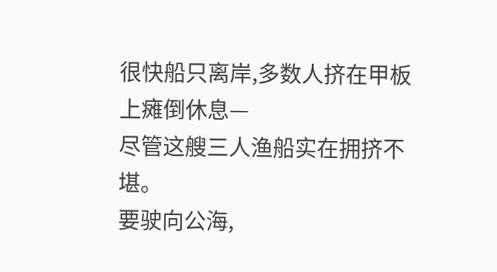很快船只离岸,多数人挤在甲板上瘫倒休息—
尽管这艘三人渔船实在拥挤不堪。
要驶向公海,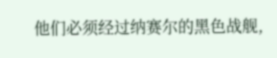他们必须经过纳赛尔的黑色战舰,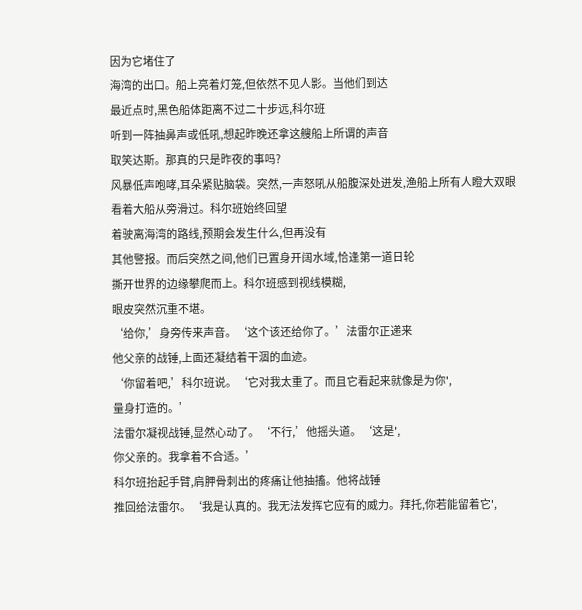因为它堵住了
海湾的出口。船上亮着灯笼,但依然不见人影。当他们到达
最近点时,黑色船体距离不过二十步远,科尔班
听到一阵抽鼻声或低吼,想起昨晚还拿这艘船上所谓的声音
取笑达斯。那真的只是昨夜的事吗?
风暴低声咆哮,耳朵紧贴脑袋。突然,一声怒吼从船腹深处迸发,渔船上所有人瞪大双眼
看着大船从旁滑过。科尔班始终回望
着驶离海湾的路线,预期会发生什么,但再没有
其他警报。而后突然之间,他们已置身开阔水域,恰逢第一道日轮
撕开世界的边缘攀爬而上。科尔班感到视线模糊,
眼皮突然沉重不堪。
‘给你,’身旁传来声音。‘这个该还给你了。’法雷尔正递来
他父亲的战锤,上面还凝结着干涸的血迹。
‘你留着吧,’科尔班说。‘它对我太重了。而且它看起来就像是为你',
量身打造的。’
法雷尔凝视战锤,显然心动了。‘不行,’他摇头道。‘这是',
你父亲的。我拿着不合适。’
科尔班抬起手臂,肩胛骨刺出的疼痛让他抽搐。他将战锤
推回给法雷尔。‘我是认真的。我无法发挥它应有的威力。拜托,你若能留着它',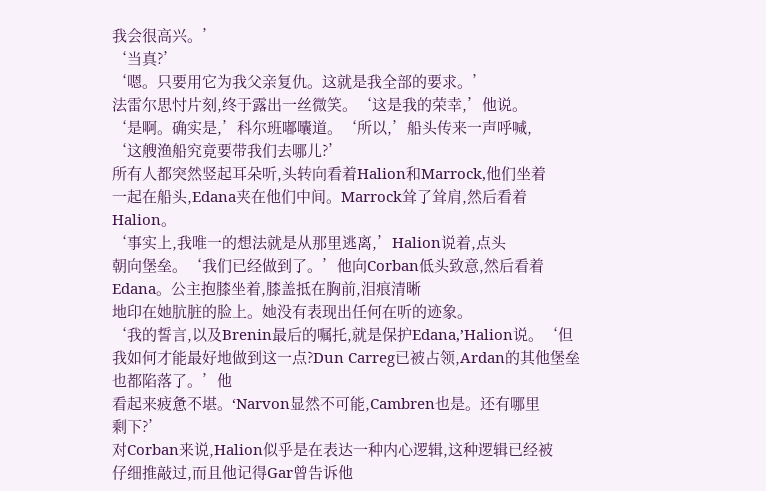我会很高兴。’
‘当真?’
‘嗯。只要用它为我父亲复仇。这就是我全部的要求。’
法雷尔思忖片刻,终于露出一丝微笑。‘这是我的荣幸,’他说。
‘是啊。确实是,’科尔班嘟囔道。‘所以,’船头传来一声呼喊,
‘这艘渔船究竟要带我们去哪儿?’
所有人都突然竖起耳朵听,头转向看着Halion和Marrock,他们坐着
一起在船头,Edana夹在他们中间。Marrock耸了耸肩,然后看着
Halion。
‘事实上,我唯一的想法就是从那里逃离,’Halion说着,点头
朝向堡垒。‘我们已经做到了。’他向Corban低头致意,然后看着
Edana。公主抱膝坐着,膝盖抵在胸前,泪痕清晰
地印在她肮脏的脸上。她没有表现出任何在听的迹象。
‘我的誓言,以及Brenin最后的嘱托,就是保护Edana,’Halion说。‘但
我如何才能最好地做到这一点?Dun Carreg已被占领,Ardan的其他堡垒也都陷落了。’他
看起来疲惫不堪。‘Narvon显然不可能,Cambren也是。还有哪里
剩下?’
对Corban来说,Halion似乎是在表达一种内心逻辑,这种逻辑已经被
仔细推敲过,而且他记得Gar曾告诉他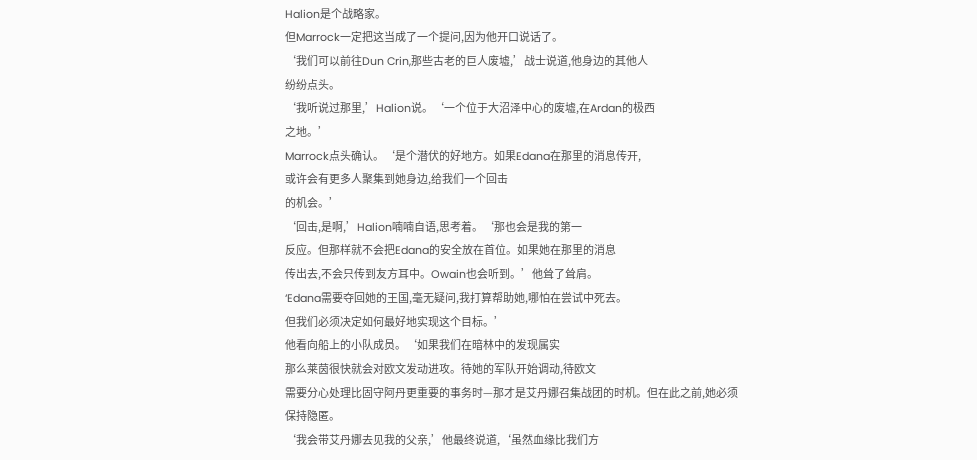Halion是个战略家。
但Marrock一定把这当成了一个提问,因为他开口说话了。
‘我们可以前往Dun Crin,那些古老的巨人废墟,’战士说道,他身边的其他人
纷纷点头。
‘我听说过那里,’Halion说。‘一个位于大沼泽中心的废墟,在Ardan的极西
之地。’
Marrock点头确认。‘是个潜伏的好地方。如果Edana在那里的消息传开,
或许会有更多人聚集到她身边,给我们一个回击
的机会。’
‘回击,是啊,’Halion喃喃自语,思考着。‘那也会是我的第一
反应。但那样就不会把Edana的安全放在首位。如果她在那里的消息
传出去,不会只传到友方耳中。Owain也会听到。’他耸了耸肩。
‘Edana需要夺回她的王国,毫无疑问,我打算帮助她,哪怕在尝试中死去。
但我们必须决定如何最好地实现这个目标。’
他看向船上的小队成员。‘如果我们在暗林中的发现属实
那么莱茵很快就会对欧文发动进攻。待她的军队开始调动,待欧文
需要分心处理比固守阿丹更重要的事务时—那才是艾丹娜召集战团的时机。但在此之前,她必须
保持隐匿。
‘我会带艾丹娜去见我的父亲,’他最终说道,‘虽然血缘比我们方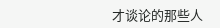才谈论的那些人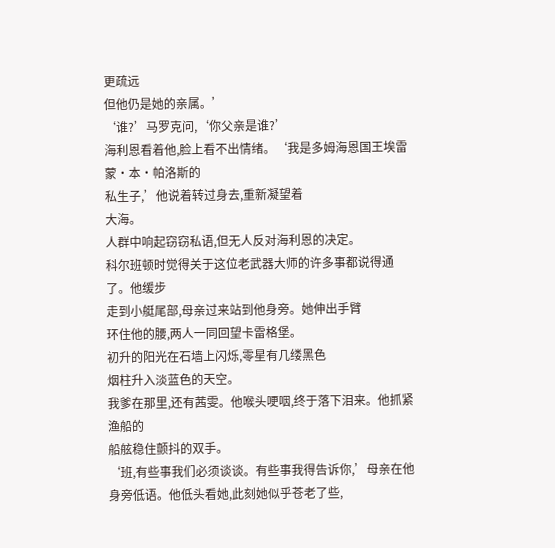更疏远
但他仍是她的亲属。’
‘谁?’马罗克问,‘你父亲是谁?’
海利恩看着他,脸上看不出情绪。‘我是多姆海恩国王埃雷蒙·本·帕洛斯的
私生子,’他说着转过身去,重新凝望着
大海。
人群中响起窃窃私语,但无人反对海利恩的决定。
科尔班顿时觉得关于这位老武器大师的许多事都说得通了。他缓步
走到小艇尾部,母亲过来站到他身旁。她伸出手臂
环住他的腰,两人一同回望卡雷格堡。
初升的阳光在石墙上闪烁,零星有几缕黑色
烟柱升入淡蓝色的天空。
我爹在那里,还有茜雯。他喉头哽咽,终于落下泪来。他抓紧渔船的
船舷稳住颤抖的双手。
‘班,有些事我们必须谈谈。有些事我得告诉你,’母亲在他
身旁低语。他低头看她,此刻她似乎苍老了些,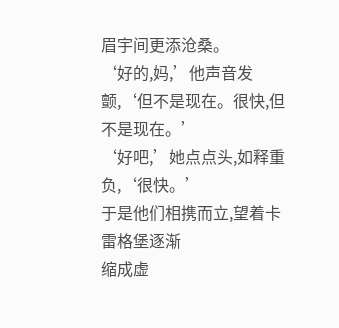眉宇间更添沧桑。
‘好的,妈,’他声音发颤,‘但不是现在。很快,但不是现在。’
‘好吧,’她点点头,如释重负,‘很快。’
于是他们相携而立,望着卡雷格堡逐渐
缩成虚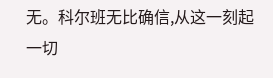无。科尔班无比确信,从这一刻起
一切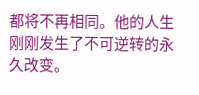都将不再相同。他的人生刚刚发生了不可逆转的永久改变。